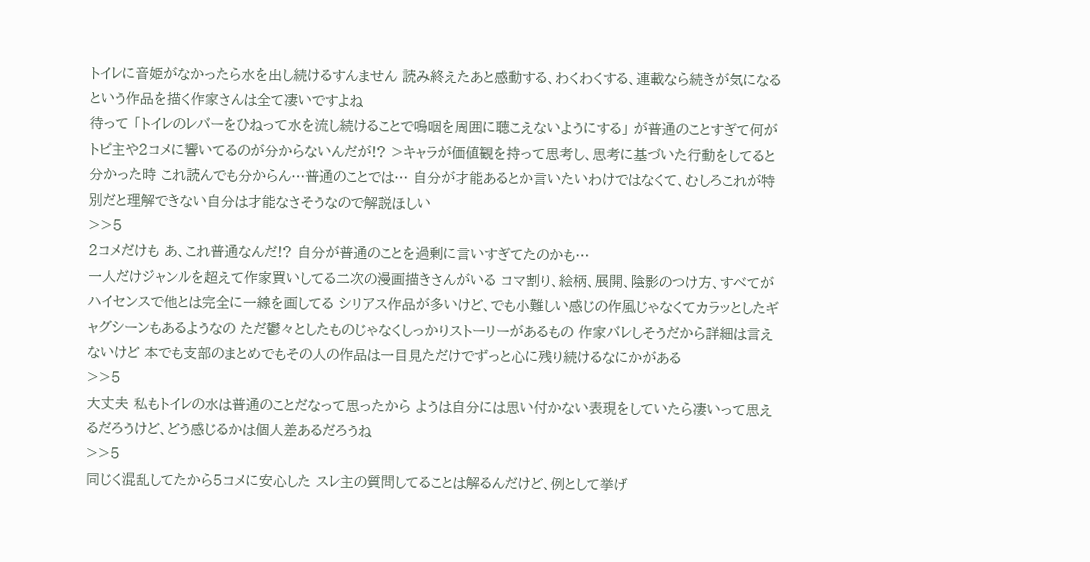トイレに音姫がなかったら水を出し続けるすんません 読み終えたあと感動する、わくわくする、連載なら続きが気になるという作品を描く作家さんは全て凄いですよね
待って 「トイレのレバーをひねって水を流し続けることで嗚咽を周囲に聴こえないようにする」 が普通のことすぎて何がトピ主や2コメに響いてるのが分からないんだが!? >キャラが価値観を持って思考し、思考に基づいた行動をしてると分かった時 これ読んでも分からん…普通のことでは… 自分が才能あるとか言いたいわけではなくて、むしろこれが特別だと理解できない自分は才能なさそうなので解説ほしい
>>5
2コメだけも あ、これ普通なんだ!? 自分が普通のことを過剰に言いすぎてたのかも…
一人だけジャンルを超えて作家買いしてる二次の漫画描きさんがいる コマ割り、絵柄、展開、陰影のつけ方、すべてがハイセンスで他とは完全に一線を画してる シリアス作品が多いけど、でも小難しい感じの作風じゃなくてカラッとしたギャグシーンもあるようなの ただ鬱々としたものじゃなくしっかりストーリーがあるもの 作家バレしそうだから詳細は言えないけど 本でも支部のまとめでもその人の作品は一目見ただけでずっと心に残り続けるなにかがある
>>5
大丈夫 私もトイレの水は普通のことだなって思ったから ようは自分には思い付かない表現をしていたら凄いって思えるだろうけど、どう感じるかは個人差あるだろうね
>>5
同じく混乱してたから5コメに安心した スレ主の質問してることは解るんだけど、例として挙げ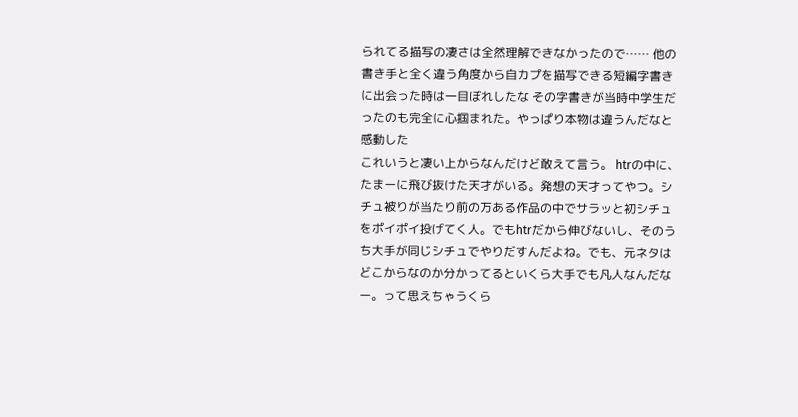られてる描写の凄さは全然理解できなかったので…… 他の書き手と全く違う角度から自カプを描写できる短編字書きに出会った時は一目ぼれしたな その字書きが当時中学生だったのも完全に心掴まれた。やっぱり本物は違うんだなと感動した
これいうと凄い上からなんだけど敢えて言う。 htrの中に、たまーに飛び抜けた天才がいる。発想の天才ってやつ。シチュ被りが当たり前の万ある作品の中でサラッと初シチュをポイポイ投げてく人。でもhtrだから伸びないし、そのうち大手が同じシチュでやりだすんだよね。でも、元ネタはどこからなのか分かってるといくら大手でも凡人なんだなー。って思えちゃうくら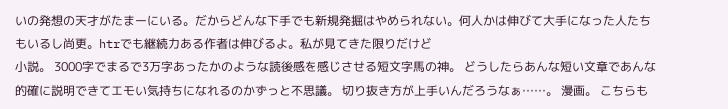いの発想の天才がたまーにいる。だからどんな下手でも新規発掘はやめられない。何人かは伸びて大手になった人たちもいるし尚更。htrでも継続力ある作者は伸びるよ。私が見てきた限りだけど
小説。 3000字でまるで3万字あったかのような読後感を感じさせる短文字馬の神。 どうしたらあんな短い文章であんな的確に説明できてエモい気持ちになれるのかずっと不思議。 切り抜き方が上手いんだろうなぁ……。 漫画。 こちらも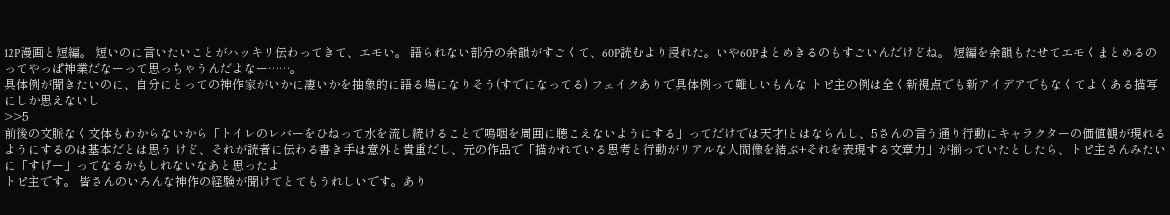12P漫画と短編。 短いのに言いたいことがハッキリ伝わってきて、エモい。 語られない部分の余韻がすごくて、60P読むより浸れた。いや60Pまとめきるのもすごいんだけどね。 短編を余韻もたせてエモくまとめるのってやっぱ神業だなーって思っちゃうんだよなー……。
具体例が聞きたいのに、自分にとっての神作家がいかに凄いかを抽象的に語る場になりそう(すでになってる) フェイクありで具体例って難しいもんな トピ主の例は全く新視点でも新アイデアでもなくてよくある描写にしか思えないし
>>5
前後の文脈なく文体もわからないから「トイレのレバーをひねって水を流し続けることで嗚咽を周囲に聴こえないようにする」ってだけでは天才!とはならんし、5さんの言う通り行動にキャラクターの価値観が現れるようにするのは基本だとは思う けど、それが読者に伝わる書き手は意外と貴重だし、元の作品で「描かれている思考と行動がリアルな人間像を結ぶ+それを表現する文章力」が揃っていたとしたら、トピ主さんみたいに「すげー」ってなるかもしれないなあと思ったよ
トピ主です。 皆さんのいろんな神作の経験が聞けてとてもうれしいです。あり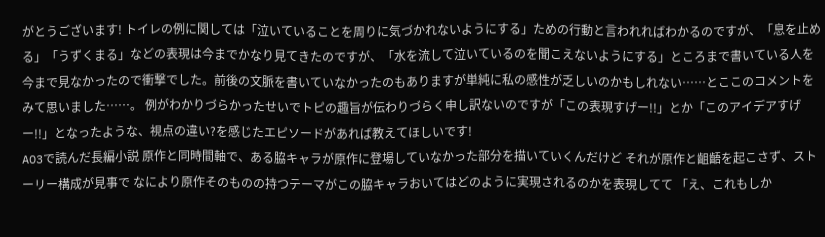がとうございます! トイレの例に関しては「泣いていることを周りに気づかれないようにする」ための行動と言われればわかるのですが、「息を止める」「うずくまる」などの表現は今までかなり見てきたのですが、「水を流して泣いているのを聞こえないようにする」ところまで書いている人を今まで見なかったので衝撃でした。前後の文脈を書いていなかったのもありますが単純に私の感性が乏しいのかもしれない……とここのコメントをみて思いました……。 例がわかりづらかったせいでトピの趣旨が伝わりづらく申し訳ないのですが「この表現すげー!!」とか「このアイデアすげー!!」となったような、視点の違い?を感じたエピソードがあれば教えてほしいです!
AO3で読んだ長編小説 原作と同時間軸で、ある脇キャラが原作に登場していなかった部分を描いていくんだけど それが原作と齟齬を起こさず、ストーリー構成が見事で なにより原作そのものの持つテーマがこの脇キャラおいてはどのように実現されるのかを表現してて 「え、これもしか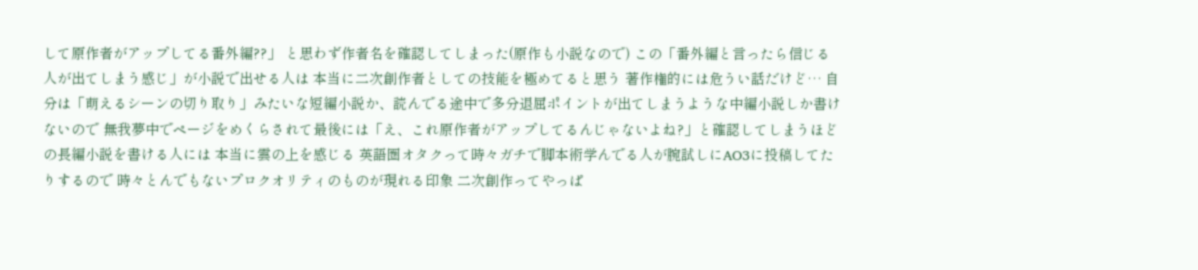して原作者がアップしてる番外編??」 と思わず作者名を確認してしまった(原作も小説なので) この「番外編と言ったら信じる人が出てしまう感じ」が小説で出せる人は 本当に二次創作者としての技能を極めてると思う 著作権的には危うい話だけど… 自分は「萌えるシーンの切り取り」みたいな短編小説か、読んでる途中で多分退屈ポイントが出てしまうような中編小説しか書けないので 無我夢中でページをめくらされて最後には「え、これ原作者がアップしてるんじゃないよね?」と確認してしまうほどの長編小説を書ける人には 本当に雲の上を感じる 英語圏オタクって時々ガチで脚本術学んでる人が腕試しにAO3に投稿してたりするので 時々とんでもないプロクオリティのものが現れる印象 二次創作ってやっぱ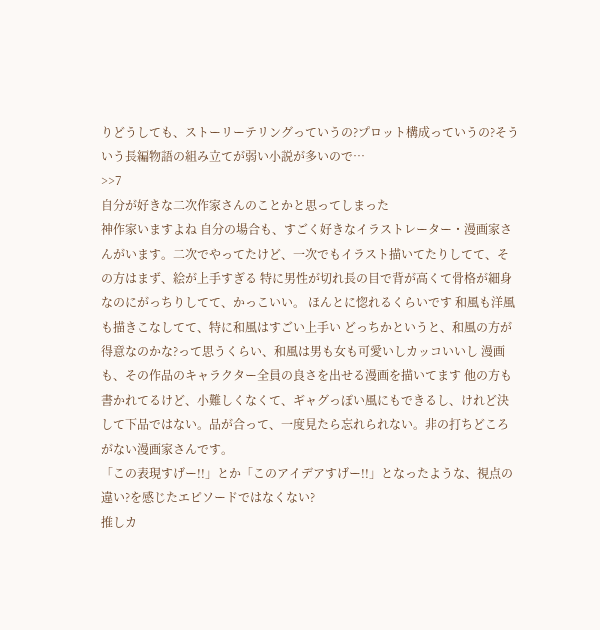りどうしても、ストーリーテリングっていうの?プロット構成っていうの?そういう長編物語の組み立てが弱い小説が多いので…
>>7
自分が好きな二次作家さんのことかと思ってしまった
神作家いますよね 自分の場合も、すごく好きなイラストレーター・漫画家さんがいます。二次でやってたけど、一次でもイラスト描いてたりしてて、その方はまず、絵が上手すぎる 特に男性が切れ長の目で背が高くて骨格が細身なのにがっちりしてて、かっこいい。 ほんとに惚れるくらいです 和風も洋風も描きこなしてて、特に和風はすごい上手い どっちかというと、和風の方が得意なのかな?って思うくらい、和風は男も女も可愛いしカッコいいし 漫画も、その作品のキャラクター全員の良さを出せる漫画を描いてます 他の方も書かれてるけど、小難しくなくて、ギャグっぽい風にもできるし、けれど決して下品ではない。品が合って、一度見たら忘れられない。非の打ちどころがない漫画家さんです。
「この表現すげー!!」とか「このアイデアすげー!!」となったような、視点の違い?を感じたエピソードではなくない?
推しカ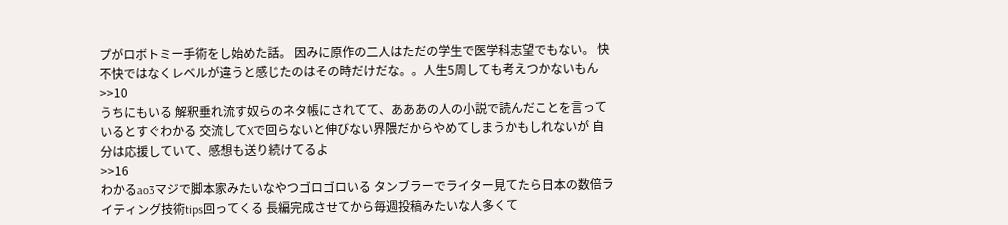プがロボトミー手術をし始めた話。 因みに原作の二人はただの学生で医学科志望でもない。 快不快ではなくレベルが違うと感じたのはその時だけだな。。人生5周しても考えつかないもん
>>10
うちにもいる 解釈垂れ流す奴らのネタ帳にされてて、あああの人の小説で読んだことを言っているとすぐわかる 交流してXで回らないと伸びない界隈だからやめてしまうかもしれないが 自分は応援していて、感想も送り続けてるよ
>>16
わかるao3マジで脚本家みたいなやつゴロゴロいる タンブラーでライター見てたら日本の数倍ライティング技術tips回ってくる 長編完成させてから毎週投稿みたいな人多くて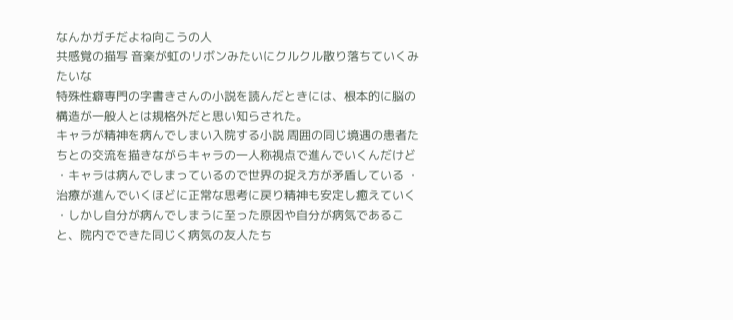なんかガチだよね向こうの人
共感覚の描写 音楽が虹のリボンみたいにクルクル散り落ちていくみたいな
特殊性癖専門の字書きさんの小説を読んだときには、根本的に脳の構造が一般人とは規格外だと思い知らされた。
キャラが精神を病んでしまい入院する小説 周囲の同じ境遇の患者たちとの交流を描きながらキャラの一人称視点で進んでいくんだけど ・キャラは病んでしまっているので世界の捉え方が矛盾している ・治療が進んでいくほどに正常な思考に戻り精神も安定し癒えていく ・しかし自分が病んでしまうに至った原因や自分が病気であること、院内でできた同じく病気の友人たち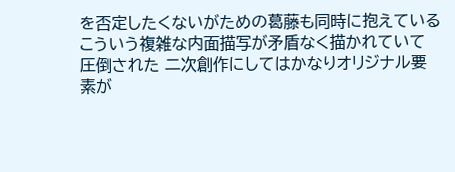を否定したくないがための葛藤も同時に抱えている こういう複雑な内面描写が矛盾なく描かれていて圧倒された 二次創作にしてはかなりオリジナル要素が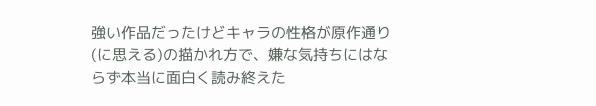強い作品だったけどキャラの性格が原作通り(に思える)の描かれ方で、嫌な気持ちにはならず本当に面白く読み終えた